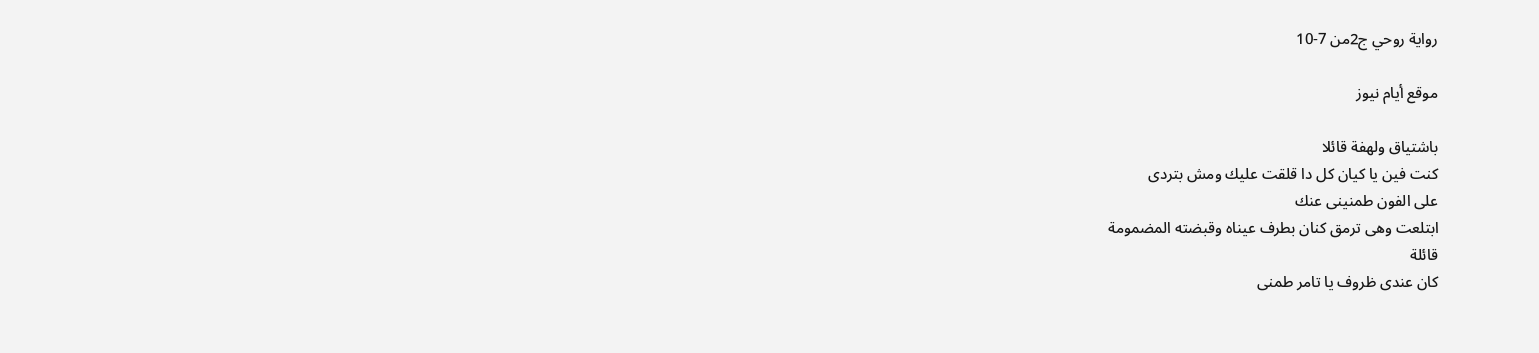رواية روحي ج2من 7-10

موقع أيام نيوز

باشتياق ولهفة قائلا
كنت فين يا كيان كل دا قلقت عليك ومش بتردى
على الفون طمنينى عنك
ابتلعت وهى ترمق كنان بطرف عيناه وقبضته المضمومة
قائلة
كان عندى ظروف يا تامر طمنى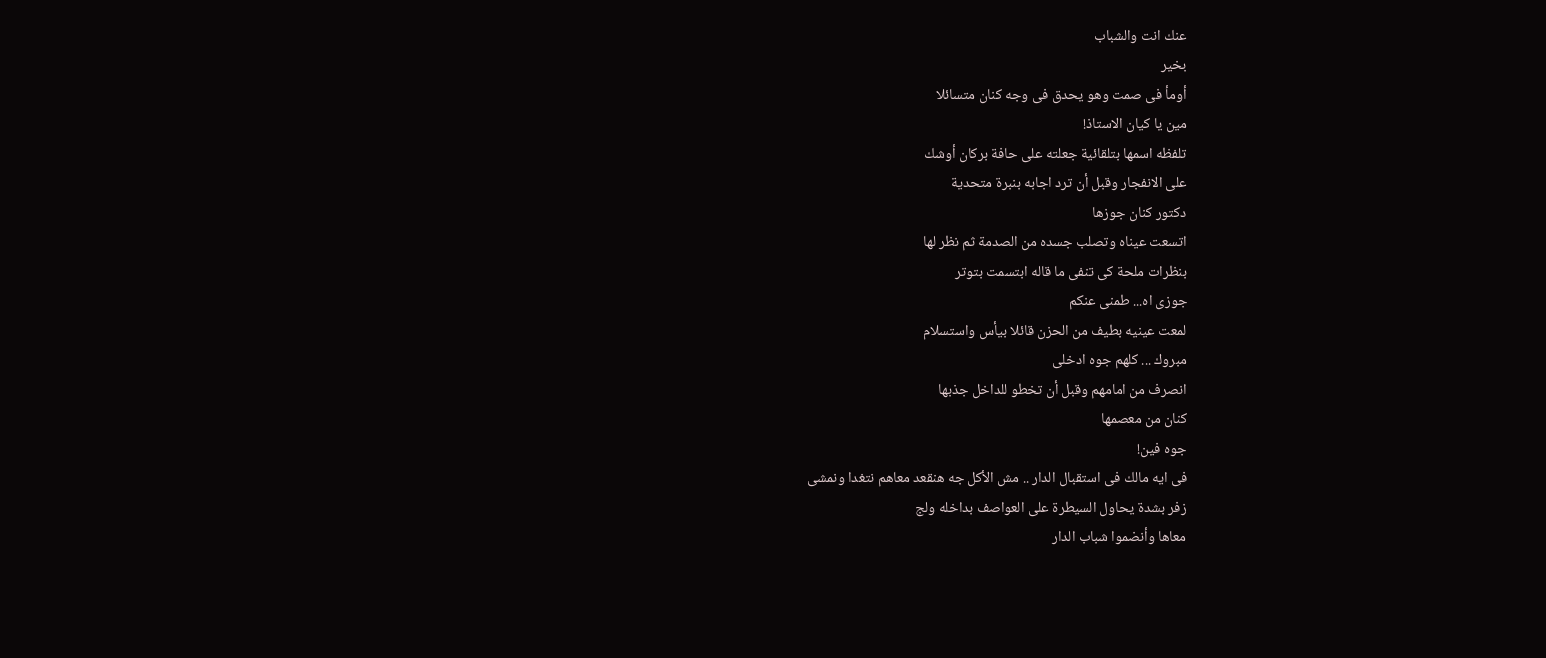عنك انت والشباب
بخير
أومأ فى صمت وهو يحدق فى وجه كنان متسائلا
مين يا كيان الاستاذ!
تلفظه اسمها بتلقائية جعلته على حافة بركان أوشك
على الانفجار وقبل أن ترد اجابه بنبرة متحدية
دكتور كنان جوزها
اتسعت عيناه وتصلب جسده من الصدمة ثم نظر لها
بنظرات ملحة كى تنفى ما قاله ابتسمت بتوتر
جوزى اه... طمنى عنكم
لمعت عينيه بطيف من الحزن قائلا بيأس واستسلام
مبروك ... كلهم جوه ادخلى
انصرف من امامهم وقبل أن تخطو للداخل جذبها
كنان من معصمها
جوه فين!
فى ايه مالك فى استقبال الدار .. مش الأكل جه هنقعد معاهم نتغدا ونمشى
زفر بشدة يحاول السيطرة على العواصف بداخله ولج
معاها وأنضموا شباب الدار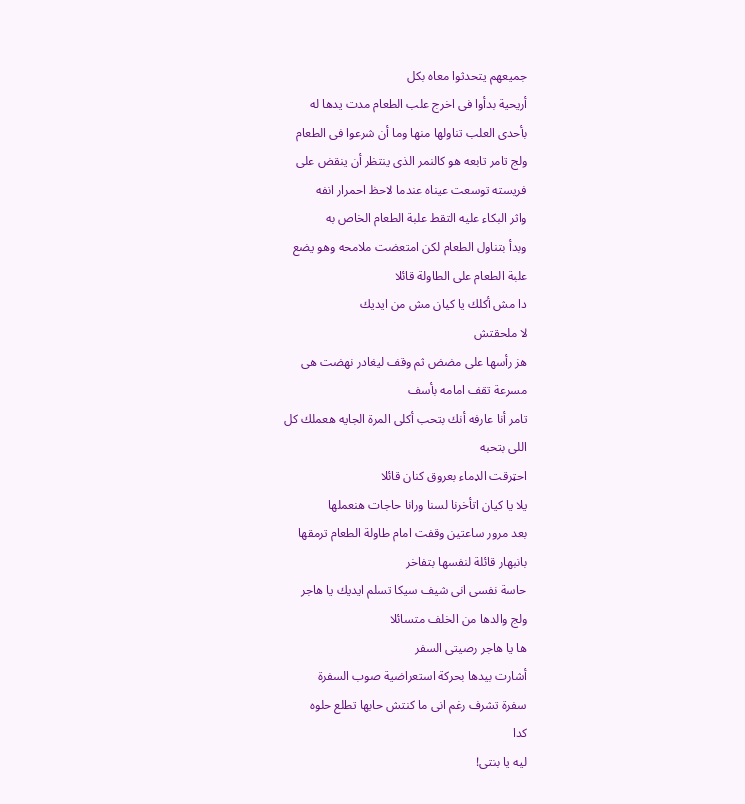جميعهم يتحدثوا معاه بكل
أريحية بدأوا فى اخرج علب الطعام مدت يدها له
بأحدى العلب تناولها منها وما أن شرعوا فى الطعام
ولج تامر تابعه هو كالنمر الذى ينتظر أن ينقض على
فريسته توسعت عيناه عندما لاحظ احمرار انفه
واثر البكاء عليه التقط علبة الطعام الخاص به
وبدأ بتناول الطعام لكن امتعضت ملامحه وهو يضع
علبة الطعام على الطاولة قائلا
دا مش أكلك يا كيان مش من ايديك
لا ملحقتش
هز رأسها على مضض ثم وقف ليغادر نهضت هى
مسرعة تقف امامه بأسف
تامر أنا عارفه أنك بتحب أكلى المرة الجايه هعملك كل
اللى بتحبه
احټرقت الډماء بعروق كنان قائلا
يلا يا كيان اتأخرنا لسنا ورانا حاجات هنعملها
بعد مرور ساعتين وقفت امام طاولة الطعام ترمقها
بانبهار قائلة لنفسها بتفاخر
حاسة نفسى انى شيف سيكا تسلم ايديك يا هاجر
ولج والدها من الخلف متسائلا
ها يا هاجر رصيتى السفر
أشارت بيدها بحركة استعراضية صوب السفرة
سفرة تشرف رغم انى ما كنتش حابها تطلع حلوه
كدا
ليه يا بنتى!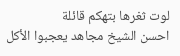لوت ثغرها بتهكم قائلة
احسن الشيخ مجاهد يعجبوا الأكل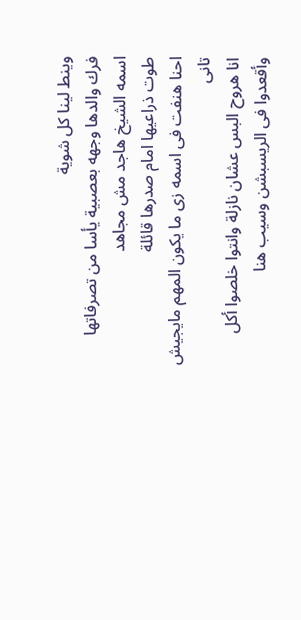وينط لينا كل شوية
فرك والدها وجهه بعصبية يأسا من تصرفاتها
اسمه الشيخ هاجد مش مجاهد
طوت ذراعيها امام صدرها قائلة
احنا هنفت فى اسمه زى ما يكون المهم مايجيش تانى
انا هروح البس عشان نازلة وانتوا خلصوا أكل
وأقعدوا فى الريسبشن وسيب هنا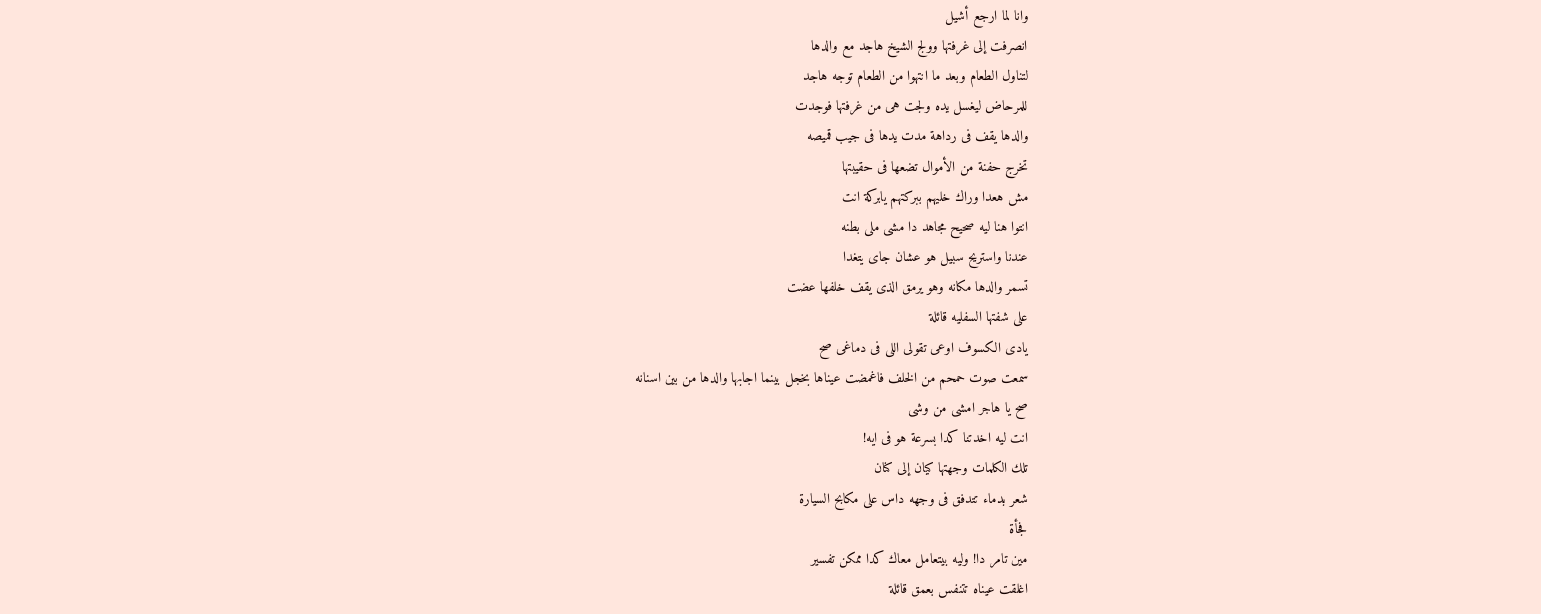وانا لما ارجع أشيل
انصرفت إلى غرفتها وولج الشيخ هاجد مع والدها
لتناول الطعام وبعد ما انتهوا من الطعام توجه هاجد
للمرحاض ليغسل يده ولجت هى من غرفتها فوجدت
والدها يقف فى رداهة مدت يدها فى جيب قميصه
تخرج حفنة من الأموال تضعها فى حقيبتها
مش هعدا وراك خليهم ببركتهم يابركة انت
انتوا هنا ليه صحيح مجاهد دا مشى ملى بطنه
عندنا واستريح سبيل هو عشان جاى يتغدا
تسمر والدها مكانه وهو يرمق الذى يقف خلفها عضت
على شفتها السفليه قائلة
يادى الكسوف اوعى تقولى اللى فى دماغى صح
سمعت صوت حمحم من الخلف فاغمضت عيناها بخجل بينما اجابها والدها من بين اسنانه
صح يا هاجر امشى من وشى
انت ليه اخدتنا كدا بسرعة هو فى ايه!
تلك الكلمات وجهتها كيان إلى كنان
شعر بدماء تتدفق فى وجهه داس على مكابح السيارة
فجأة
مين تامر دا! وليه بيتعامل معاك كدا ممكن تفسير
اغلقت عيناه تتنفس بعمق قائلة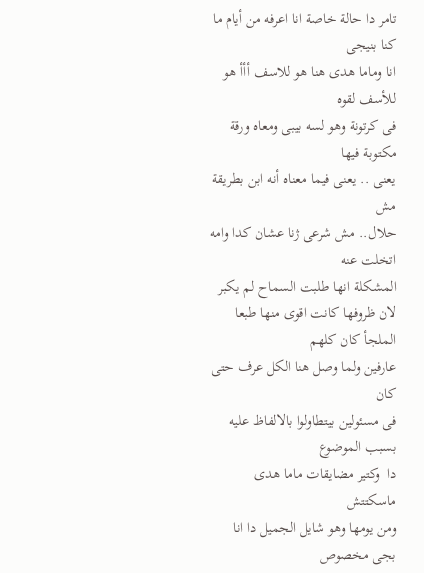تامر دا حالة خاصة انا اعرفه من أيام ما كنا بنيجى
انا وماما هدى هنا هو للاسف أأأ هو للأسف لقوه
فى كرتونة وهو لسه بيبى ومعاه ورقة مكتوبة فيها
يعنى .. يعنى فيما معناه أنه ابن بطريقة مش
حلال.. مش شرعى ژنا عشان كدا وامه اتخلت عنه
المشكلة انها طلبت السماح لم يكبر لان ظروفها كانت اقوى منها طبعا الملجأ كان كلهم
عارفين ولما وصل هنا الكل عرف حتى كان
فى مسئولين بيتطاولوا بالالفاظ عليه بسبب الموضوع
دا  وكتير مضايقات ماما هدى ماسكتتش
ومن يومها وهو شايل الجميل دا انا بجى مخصوص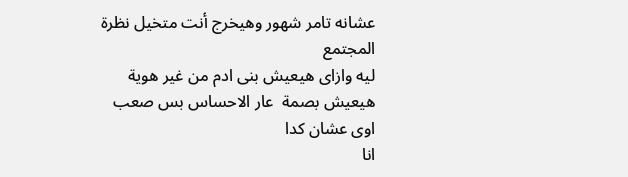عشانه تامر شهور وهيخرج أنت متخيل نظرة المجتمع
ليه وازاى هيعيش بنى ادم من غير هوية هيعيش بصمة  عار الاحساس بس صعب اوى عشان كدا
انا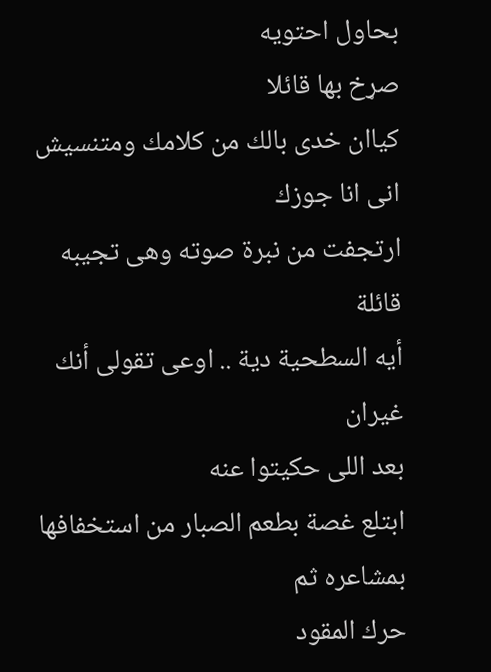بحاول احتويه
صړخ بها قائلا
كياان خدى بالك من كلامك ومتنسيش انى انا جوزك
ارتجفت من نبرة صوته وهى تجيبه قائلة
أيه السطحية دية .. اوعى تقولى أنك غيران
بعد اللى حكيتوا عنه
ابتلع غصة بطعم الصبار من استخفافها بمشاعره ثم
حرك المقود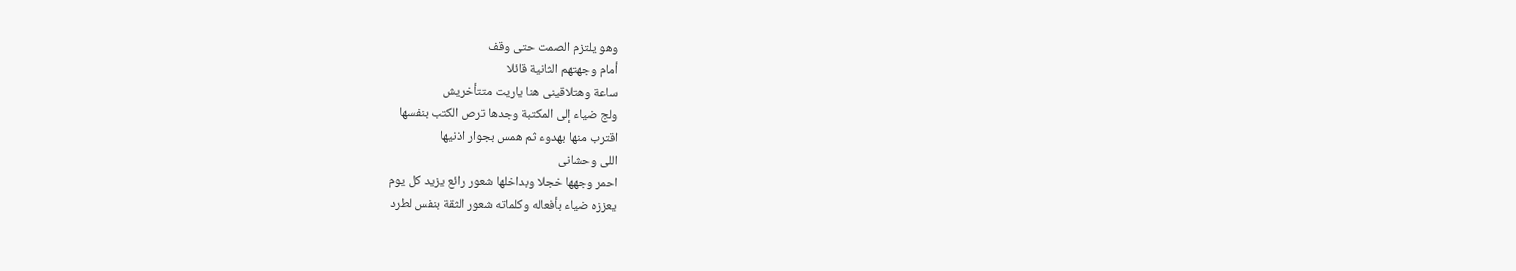وهو يلتزم الصمت حتى وقف
أمام وجهتهم الثانية قائلا
ساعة وهتلاقينى هنا ياريت متتأخريش
ولج ضياء إلى المكتبة وجدها ترص الكتب بنفسها
اقترب منها بهدوء ثم همس بجوار اذنيها
اللى وحشانى
احمر وجهها خجلا وبداخلها شعور رائع يزيد كل يوم
يعززه ضياء بأفعاله وكلماته شعور الثقة بنفس لطرد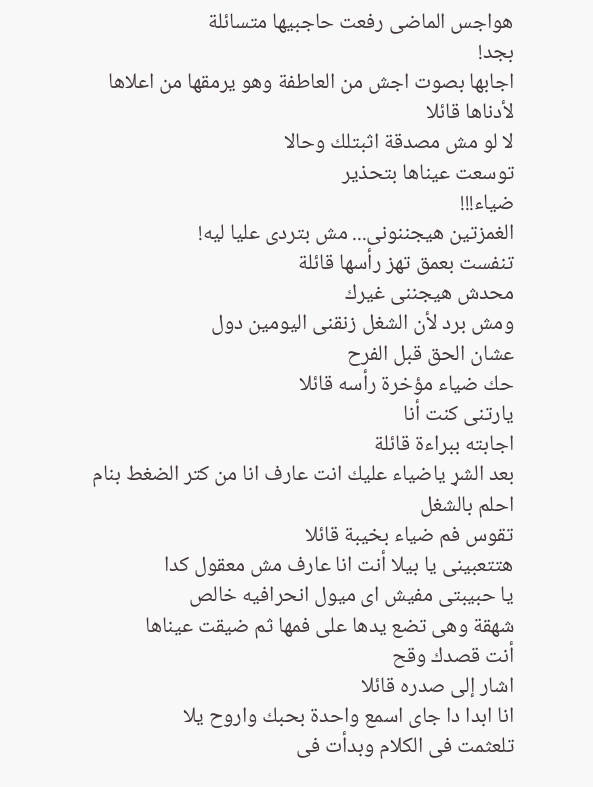هواجس الماضى رفعت حاجبيها متسائلة
بجد!
اجابها بصوت اجش من العاطفة وهو يرمقها من اعلاها
لأدناها قائلا
لا لو مش مصدقة اثبتلك وحالا
توسعت عيناها بتحذير
ضياء!!!
الغمزتين هيجننونى... مش بتردى عليا ليه!
تنفست بعمق تهز رأسها قائلة
محدش هيجننى غيرك
ومش برد لأن الشغل زنقنى اليومين دول
عشان الحق قبل الفرح
حك ضياء مؤخرة رأسه قائلا
يارتنى كنت أنا
اجابته ببراءة قائلة
بعد الشړ ياضياء عليك انت عارف انا من كتر الضغط بنام احلم بالشغل
تقوس فم ضياء بخيبة قائلا
هتتعبينى يا بيلا أنت انا عارف مش معقول كدا
يا حبيبتى مفيش اى ميول انحرافيه خالص
شهقة وهى تضع يدها على فمها ثم ضيقت عيناها
أنت قصدك وقح
اشار إلى صدره قائلا
انا ابدا دا جاى اسمع واحدة بحبك واروح يلا
تلعثمت فى الكلام وبدأت فى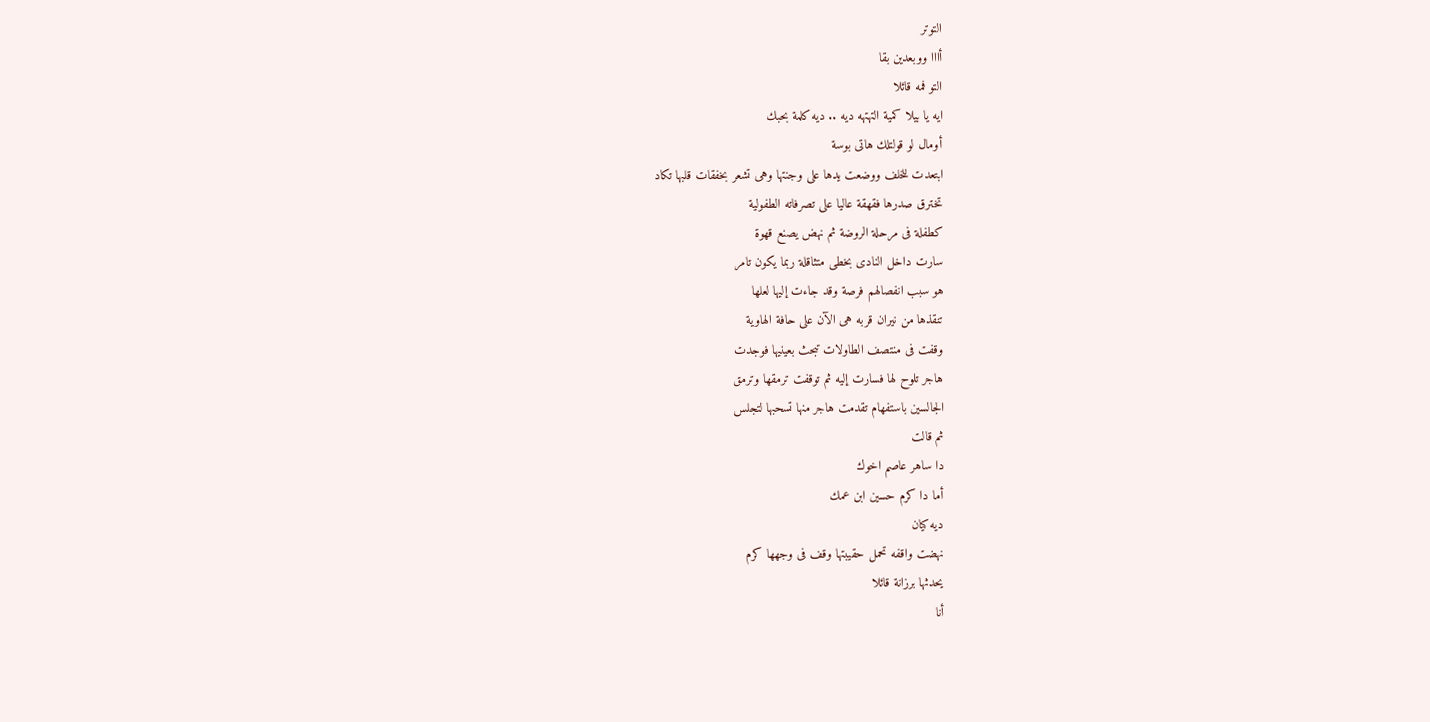التوتر
أااا ووبعدين بقا
التو فمه قائلا
ايه يا بيلا كمية التهتهه ديه .. ديه كلمة بحبك
أومال لو قولتلك هاتى بوسة
ابتعدت للخلف ووضعت يدها على وجنتها وهى تشعر بخفقات قلبها تكاد
تخترق صدرها فقهقة عاليا على تصرفاته الطفولية
كطفلة فى مرحلة الروضة ثم نهض يصنع قهوة
سارت داخل النادى بخطى متثاقلة ربما يكون تامر
هو سبب انفصالهم فرصة وقد جاءت إليها لعلها
تنقذها من نيران قربه هى الآن على حافة الهاوية
وقفت فى منتصف الطاولات تبحث بعينيها فوجدت
هاجر تلوح لها فسارت إليه ثم توقفت ترمقها وترمق
الجالسين باستفهام تقدمت هاجر منها تسحبها لتجلس
ثم قالت
دا ساهر عاصم اخوك
أما دا كرم حسين ابن عمك
ديه كيان
نهضت واقفه تحمل حقيبتها وقف فى وجهها كرم
يحدثها برزانة قائلا
أنا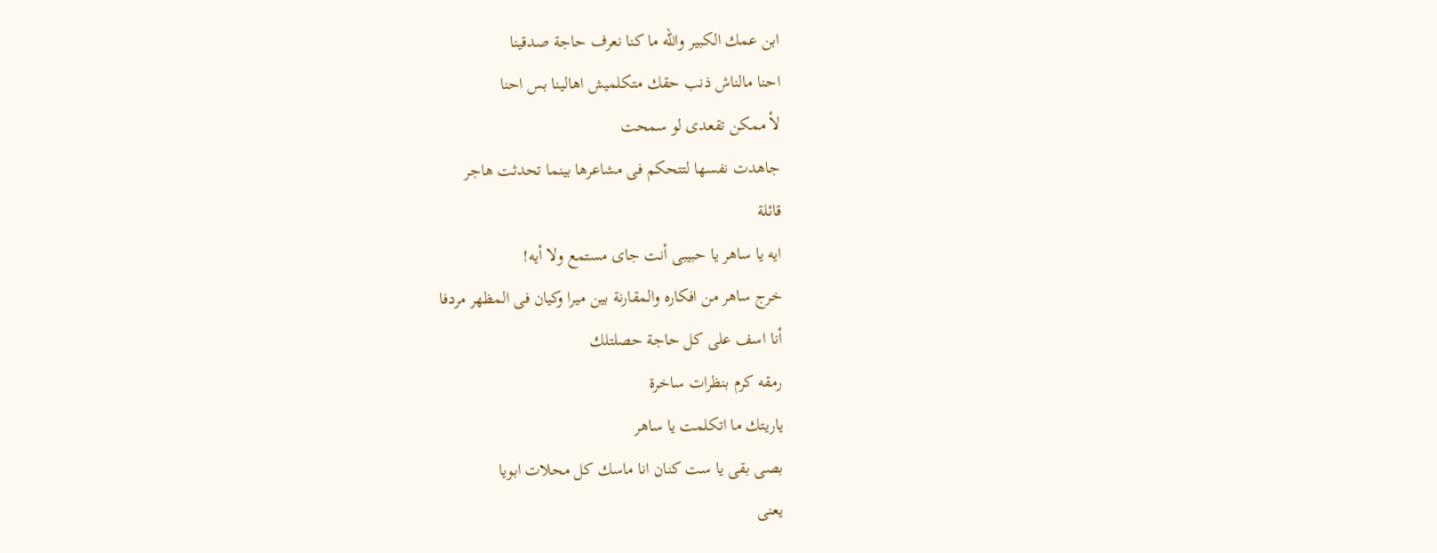ابن عمك الكبير والله ما كنا نعرف حاجة صدقينا
احنا مالناش ذنب حقك متكلميش اهالينا بس احنا
لأ ممكن تقعدى لو سمحت
جاهدت نفسها لتتحكم فى مشاعرها بينما تحدثت هاجر
قائلة
ايه يا ساهر يا حبيبى أنت جاى مستمع ولا أيه!
خرج ساهر من افكاره والمقارنة بين ميرا وكيان فى المظهر مردفا
أنا اسف على كل حاجة حصلتلك
رمقه كرم بنظرات ساخرة
ياريتك ما اتكلمت يا ساهر
بصى بقى يا ست كنان انا ماسك كل محلات ابويا
يعنى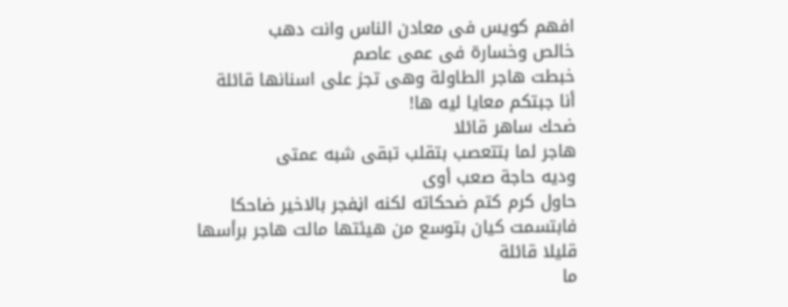افهم كويس فى معادن الناس وانت دهب
خالص وخسارة فى عمى عاصم
خبطت هاجر الطاولة وهى تجز على اسنانها قائلة
أنا جبتكم معايا ليه ها!
ضحك ساهر قائلا
هاجر لما بتتعصب بتقلب تبقى شبه عمتى
وديه حاجة صعب أوى
حاول كرم كتم ضحكاته لكنه اڼفجر بالاخير ضاحكا
فابتسمت كيان بتوسع من هيئتها مالت هاجر برأسها
قليلا قائلة
ما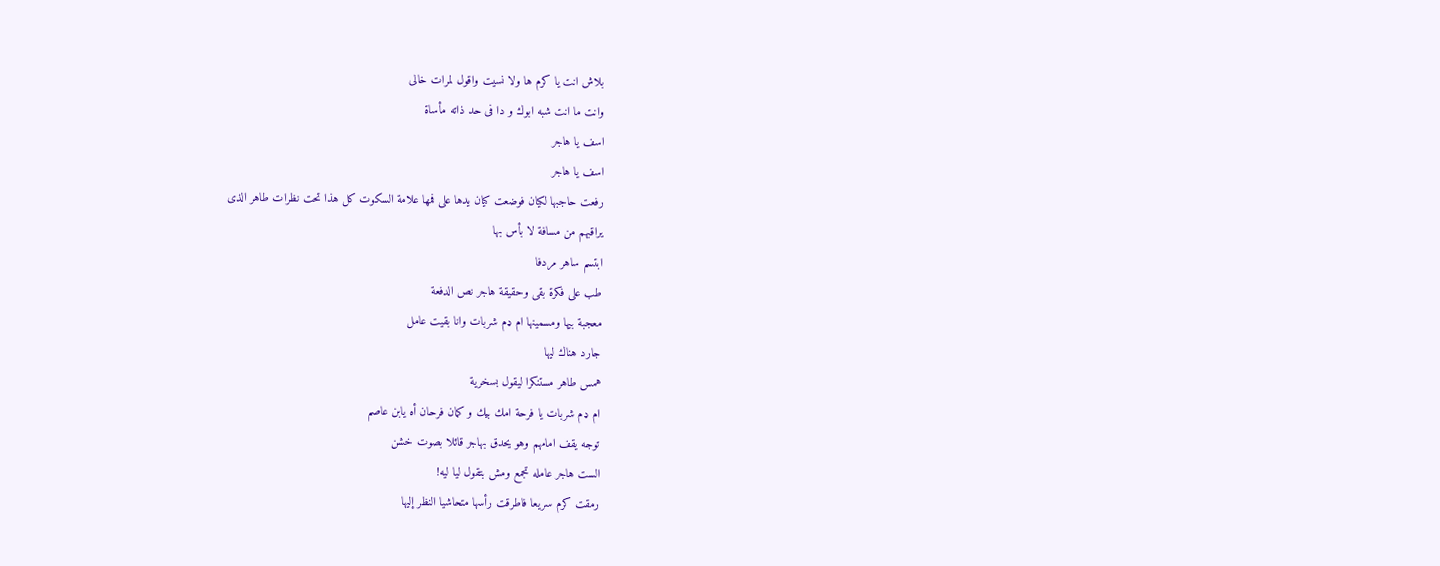بلاش انت يا كرم ها ولا نسيت واقول لمرات خالى
وانت ما انت شبه ابوك و دا فى حد ذاته مأساة
اسف يا هاجر
اسف يا هاجر
رفعت حاجبها لكيان فوضعت كيان يدها على فمها علامة السكوت كل هذا تحت نظرات طاهر الذى
يراقبهم من مسافة لا بأس بها
ابتسم ساهر مردفا
طب على فكرة بقى وحقيقة هاجر نص الدفعة
معجبة بيها ومسمينها ام ډم شربات وانا بقيت عامل
جارد هناك ليها
همس طاهر مستنكرا ليقول بسخرية
ام ډم شربات يا فرحة امك بيك و كمان فرحان أه يابن عاصم
توجه يقف امامهم وهو يحدق بهاجر قائلا بصوت خشن
الست هاجر عامله تجمع ومش بتقول ليا ليه!
رمقت كرم سريعا فاطرقت رأسها متحاشيا النظر إليها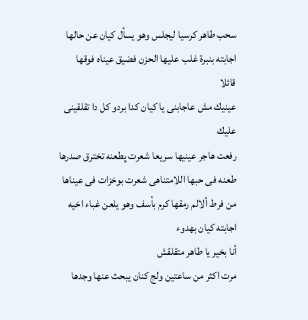سحب طاهر كرسيا ليجلس وهو يسأل كيان عن حالها
اجابته بنبرة غلب عليها الحزن فضيق عيناه فوقها
قائلا
عينيك مش عاجابنى يا كيان كدا بردو كل دا تقلقينى
عليك
رفعت هاجر عينيها سريعا شعرت پطعنه تخترق صدرها
طعنه فى حبها اللامتناهى شعرت بوخزات فى عيناها
من فرط ألالم رمقها كرم بأسف وهو يلعن غباء اخيه
اجابته كيان بهدوء
أنا بخير يا طاهر متقلقش
مرت اكثر من ساعتين ولج كنان يبحث عنها وجدها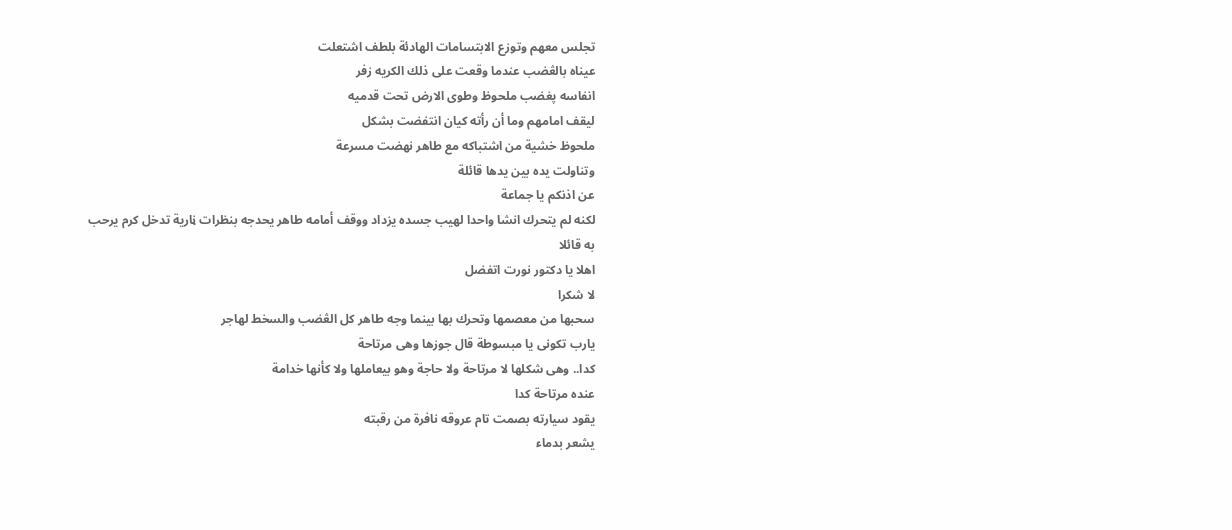تجلس معهم وتوزع الابتسامات الهادئة بلطف اشتعلت
عيناه بالڠضب عندما وقعت على ذلك الكريه زفر
انفاسه پغضب ملحوظ وطوى الارض تحت قدميه
ليقف امامهم وما أن رأته كيان انتفضت بشكل
ملحوظ خشية من اشتباكه مع طاهر نهضت مسرعة
وتناولت يده بين يدها قائلة
عن اذنكم يا جماعة
لكنه لم يتحرك انشا واحدا لهيب جسده يزداد ووقف أمامه طاهر يحدجه بنظرات ڼارية تدخل كرم يرحب
به قائلا
اهلا يا دكتور نورت اتفضل
لا شكرا
سحبها من معصمها وتحرك بها بينما وجه طاهر كل الڠضب والسخط لهاجر
يارب تكونى يا مبسوطة قال جوزها وهى مرتاحة
كدا.. وهى شكلها لا مرتاحة ولا حاجة وهو بيعاملها ولا كأنها خدامة
عنده مرتاحة كدا
يقود سيارته بصمت تام عروقه نافرة من رقبته
يشعر بدماء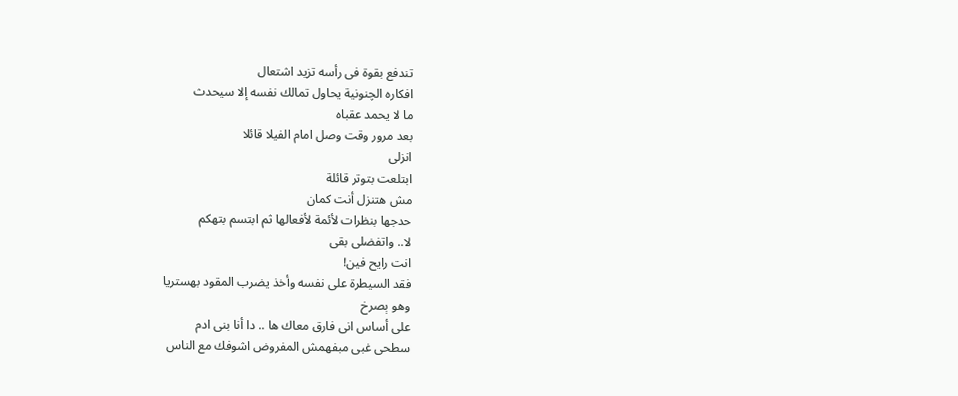تندفع بقوة فى رأسه تزيد اشتعال
افكاره الچنونية يحاول تمالك نفسه إلا سيحدث
ما لا يحمد عقباه
بعد مرور وقت وصل امام الفيلا قائلا
انزلى
ابتلعت بتوتر قائلة
مش هتنزل أنت كمان
حدجها بنظرات لأئمة لأفعالها ثم ابتسم بتهكم
لا.. واتفضلى بقى
انت رايح فين!
فقد السيطرة على نفسه وأخذ يضرب المقود بهستريا
وهو ېصرخ
على أساس انى فارق معاك ها .. دا أنا بنى ادم
سطحى غبى مبفهمش المفروض اشوفك مع الناس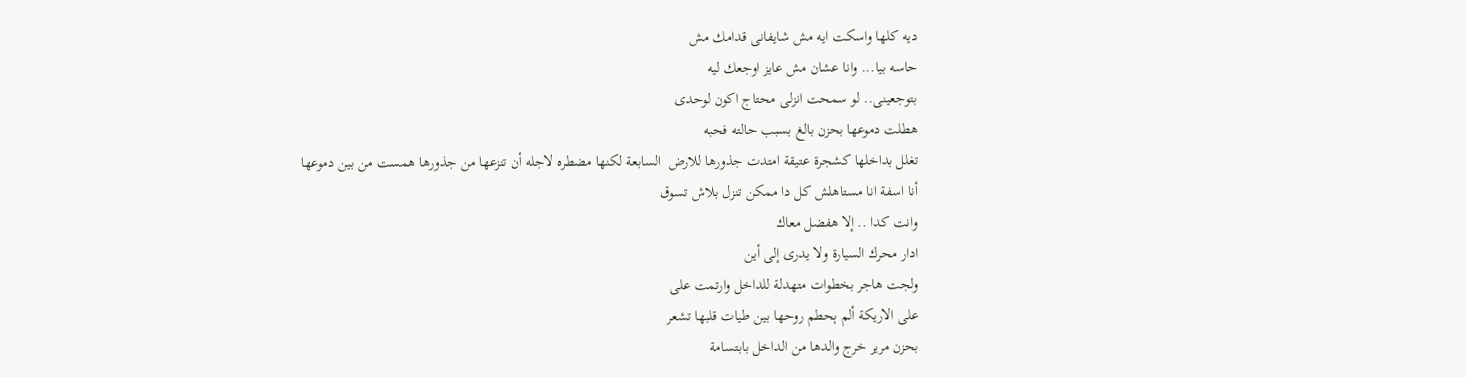ديه كلها واسكت ايه مش شايفانى قدامك مش
حاسه بيا... وانا عشان مش عايز اوجعك ليه
بتوجعينى.. لو سمحت انزلى محتاج اكون لوحدى
هطلت دموعها بحزن بالغ بسبب حالته فحبه
تغلل بداخلها كشجرة عتيقة امتدت جذورها للارض  السابعة لكنها مضطره لاجله أن تنزعها من جذورها همست من بين دموعها
أنا اسفة انا مستاهلش كل دا ممكن تنزل بلاش تسوق
وانت كدا .. إلا هفضل معاك
ادار محرك السيارة ولا يدرى إلى أين
ولجت هاجر بخطوات متهدلة للداخل وارتمت على
على الاريكة ألم ېحطم روحها بين طيات قلبها تشعر
بحزن مرير خرج والدها من الداخل بابتسامة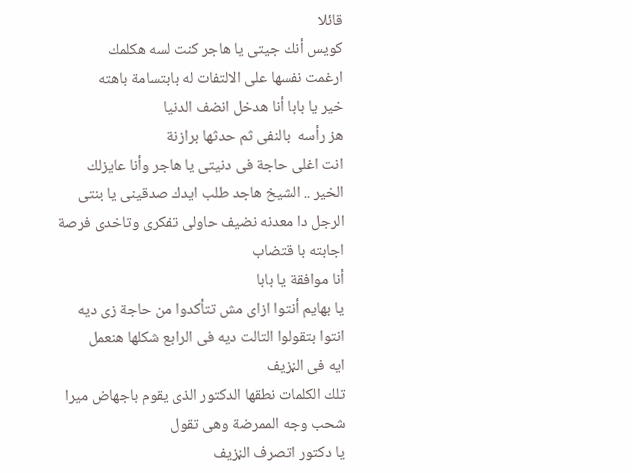قائلا
كويس أنك جيتى يا هاجر كنت لسه هكلمك
ارغمت نفسها على الالتفات له بابتسامة باهته
خير يا بابا أنا هدخل انضف الدنيا
هز رأسه  بالنفى ثم حدثها برازنة
انت اغلى حاجة فى دنيتى يا هاجر وأنا عايزلك
الخير .. الشيخ هاجد طلب ايدك صدقينى يا بنتى
الرجل دا معدنه نضيف حاولى تفكرى وتاخدى فرصة
اجابته با قتضاب
أنا موافقة يا بابا
يا بهايم أنتوا ازاى مش تتأكدوا من حاجة زى ديه
انتوا بتقولوا التالت ديه فى الرابع شكلها هنعمل
ايه فى الڼزيف
تلك الكلمات نطقها الدكتور الذى يقوم باجهاض ميرا
شحب وجه الممرضة وهى تقول
يا دكتور اتصرف الڼزيف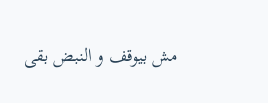مش بيوقف و النبض بقى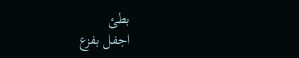بطئ
اجفل بفزع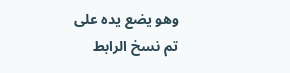وهو يضع يده على
تم نسخ الرابط